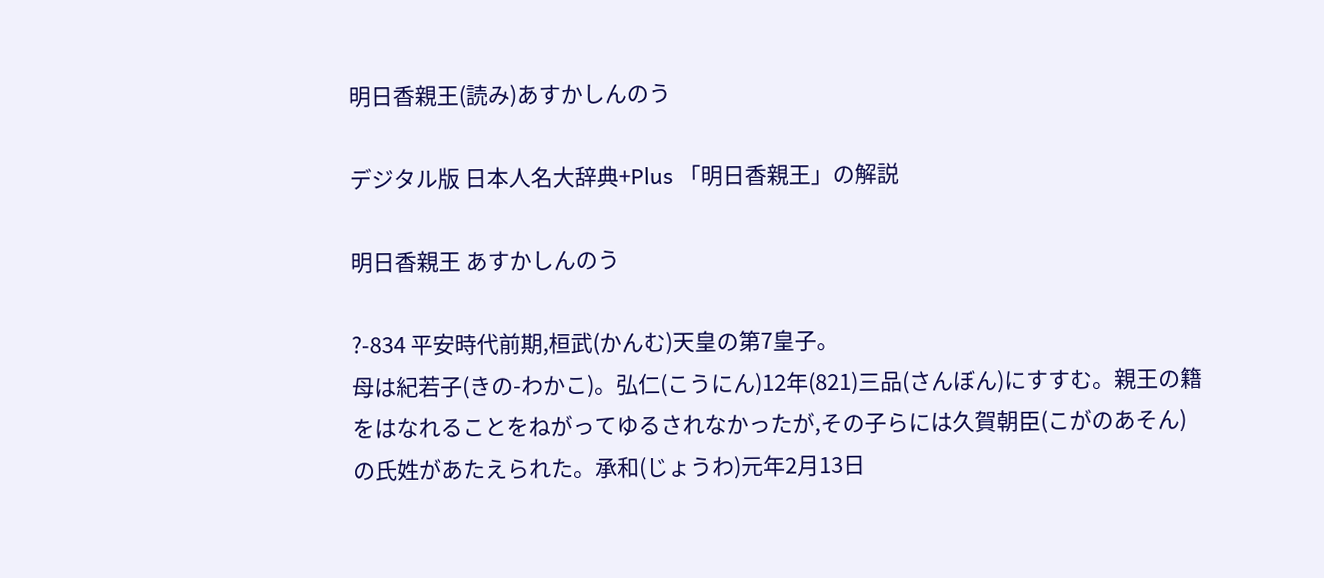明日香親王(読み)あすかしんのう

デジタル版 日本人名大辞典+Plus 「明日香親王」の解説

明日香親王 あすかしんのう

?-834 平安時代前期,桓武(かんむ)天皇の第7皇子。
母は紀若子(きの-わかこ)。弘仁(こうにん)12年(821)三品(さんぼん)にすすむ。親王の籍をはなれることをねがってゆるされなかったが,その子らには久賀朝臣(こがのあそん)の氏姓があたえられた。承和(じょうわ)元年2月13日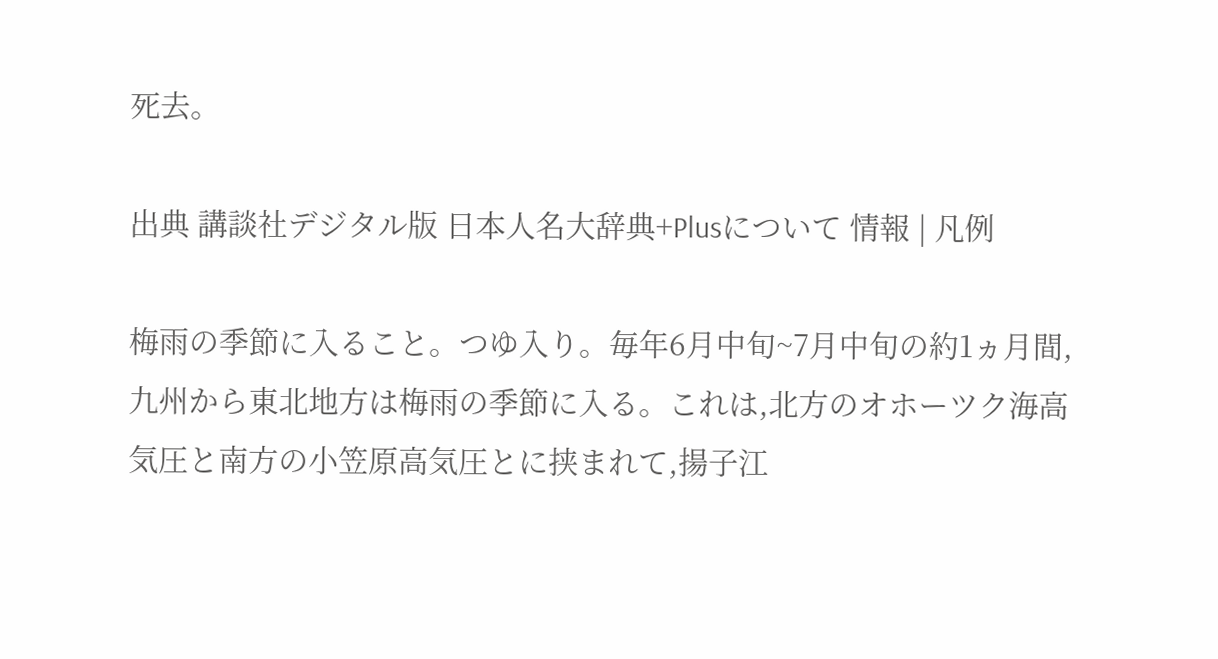死去。

出典 講談社デジタル版 日本人名大辞典+Plusについて 情報 | 凡例

梅雨の季節に入ること。つゆ入り。毎年6月中旬~7月中旬の約1ヵ月間,九州から東北地方は梅雨の季節に入る。これは,北方のオホーツク海高気圧と南方の小笠原高気圧とに挟まれて,揚子江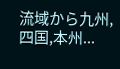流域から九州,四国,本州...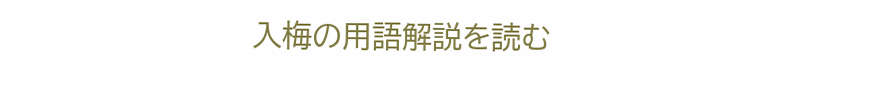入梅の用語解説を読む